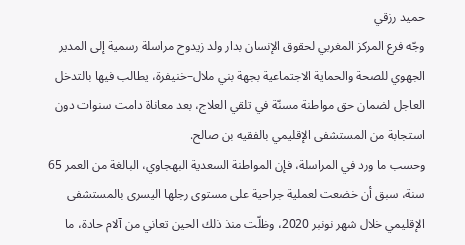حميد رزقي
وجّه فرع المركز المغربي لحقوق الإنسان بدار ولد زيدوح مراسلة رسمية إلى المدير الجهوي للصحة والحماية الاجتماعية بجهة بني ملال–خنيفرة، يطالب فيها بالتدخل العاجل لضمان حق مواطنة مسنّة في تلقي العلاج، بعد معاناة دامت سنوات دون استجابة من المستشفى الإقليمي بالفقيه بن صالح.
وحسب ما ورد في المراسلة، فإن المواطنة السعدية البهجاوي، البالغة من العمر 65 سنة، سبق أن خضعت لعملية جراحية على مستوى رجلها اليسرى بالمستشفى الإقليمي خلال شهر نونبر 2020، وظلّت منذ ذلك الحين تعاني من آلام حادة، ما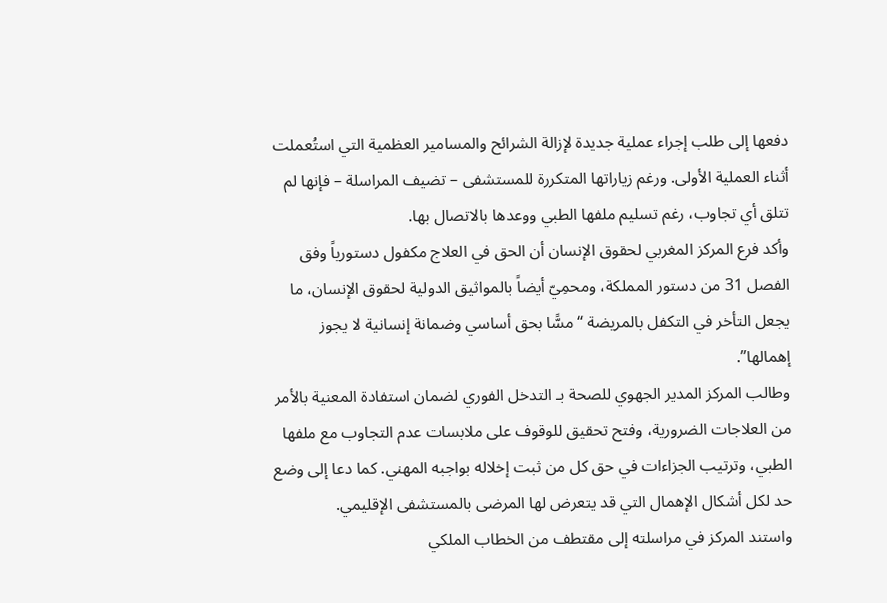دفعها إلى طلب إجراء عملية جديدة لإزالة الشرائح والمسامير العظمية التي استُعملت أثناء العملية الأولى. ورغم زياراتها المتكررة للمستشفى – تضيف المراسلة – فإنها لم تتلق أي تجاوب، رغم تسليم ملفها الطبي ووعدها بالاتصال بها.
وأكد فرع المركز المغربي لحقوق الإنسان أن الحق في العلاج مكفول دستورياً وفق الفصل 31 من دستور المملكة، ومحمِيّ أيضاً بالمواثيق الدولية لحقوق الإنسان، ما يجعل التأخر في التكفل بالمريضة “مسًّا بحق أساسي وضمانة إنسانية لا يجوز إهمالها”.
وطالب المركز المدير الجهوي للصحة بـ التدخل الفوري لضمان استفادة المعنية بالأمر من العلاجات الضرورية، وفتح تحقيق للوقوف على ملابسات عدم التجاوب مع ملفها الطبي، وترتيب الجزاءات في حق كل من ثبت إخلاله بواجبه المهني. كما دعا إلى وضع حد لكل أشكال الإهمال التي قد يتعرض لها المرضى بالمستشفى الإقليمي.
واستند المركز في مراسلته إلى مقتطف من الخطاب الملكي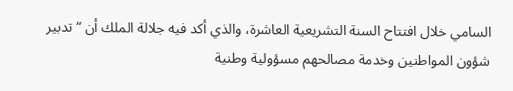السامي خلال افتتاح السنة التشريعية العاشرة، والذي أكد فيه جلالة الملك أن “تدبير شؤون المواطنين وخدمة مصالحهم مسؤولية وطنية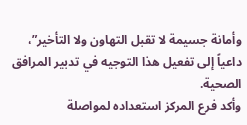وأمانة جسيمة لا تقبل التهاون ولا التأخير”، داعياً إلى تفعيل هذا التوجيه في تدبير المرافق الصحية.
وأكد فرع المركز استعداده لمواصلة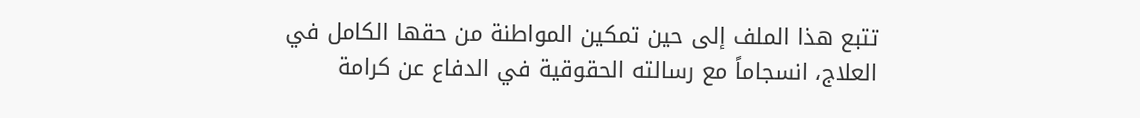تتبع هذا الملف إلى حين تمكين المواطنة من حقها الكامل في العلاج، انسجاماً مع رسالته الحقوقية في الدفاع عن كرامة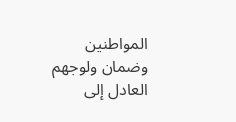المواطنين وضمان ولوجهم العادل إلى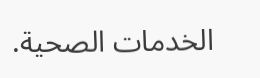الخدمات الصحية.